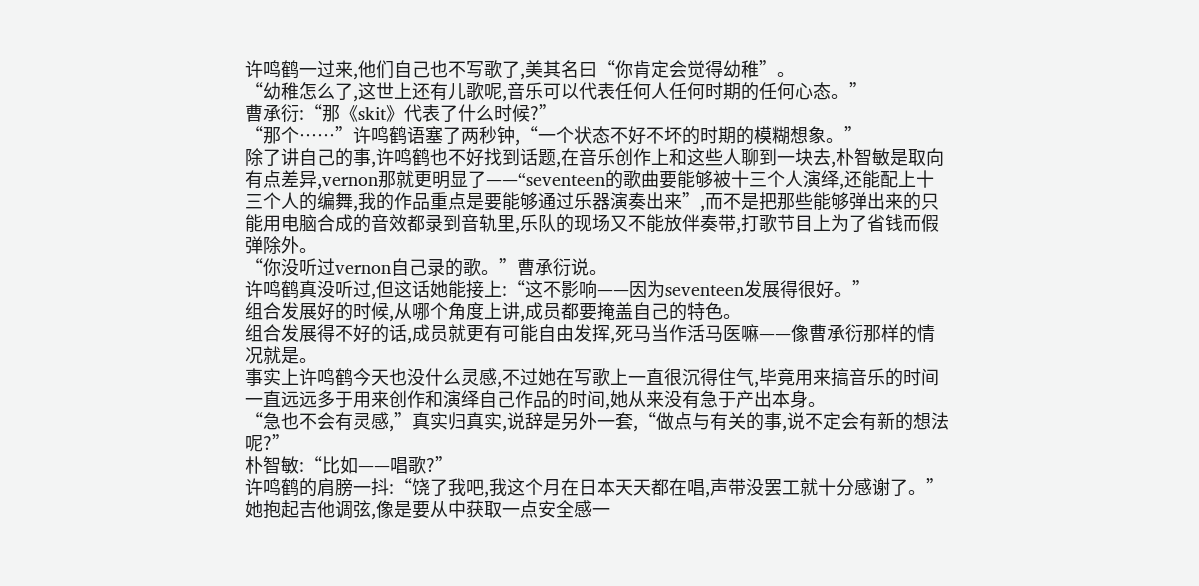许鸣鹤一过来,他们自己也不写歌了,美其名曰“你肯定会觉得幼稚”。
“幼稚怎么了,这世上还有儿歌呢,音乐可以代表任何人任何时期的任何心态。”
曹承衍:“那《skit》代表了什么时候?”
“那个……”许鸣鹤语塞了两秒钟,“一个状态不好不坏的时期的模糊想象。”
除了讲自己的事,许鸣鹤也不好找到话题,在音乐创作上和这些人聊到一块去,朴智敏是取向有点差异,vernon那就更明显了——“seventeen的歌曲要能够被十三个人演绎,还能配上十三个人的编舞,我的作品重点是要能够通过乐器演奏出来”,而不是把那些能够弹出来的只能用电脑合成的音效都录到音轨里,乐队的现场又不能放伴奏带,打歌节目上为了省钱而假弹除外。
“你没听过vernon自己录的歌。”曹承衍说。
许鸣鹤真没听过,但这话她能接上:“这不影响——因为seventeen发展得很好。”
组合发展好的时候,从哪个角度上讲,成员都要掩盖自己的特色。
组合发展得不好的话,成员就更有可能自由发挥,死马当作活马医嘛——像曹承衍那样的情况就是。
事实上许鸣鹤今天也没什么灵感,不过她在写歌上一直很沉得住气,毕竟用来搞音乐的时间一直远远多于用来创作和演绎自己作品的时间,她从来没有急于产出本身。
“急也不会有灵感,”真实归真实,说辞是另外一套,“做点与有关的事,说不定会有新的想法呢?”
朴智敏:“比如——唱歌?”
许鸣鹤的肩膀一抖:“饶了我吧,我这个月在日本天天都在唱,声带没罢工就十分感谢了。”
她抱起吉他调弦,像是要从中获取一点安全感一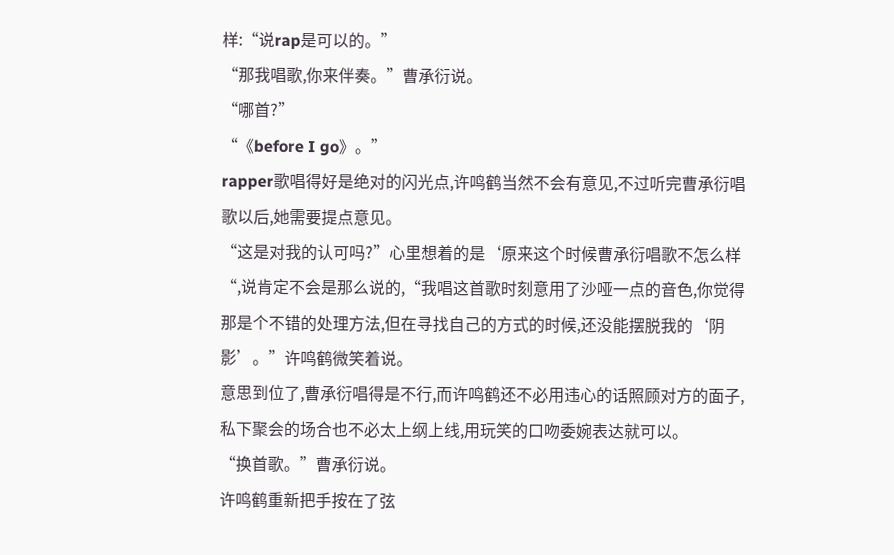样:“说rap是可以的。”
“那我唱歌,你来伴奏。”曹承衍说。
“哪首?”
“《before I go》。”
rapper歌唱得好是绝对的闪光点,许鸣鹤当然不会有意见,不过听完曹承衍唱歌以后,她需要提点意见。
“这是对我的认可吗?”心里想着的是‘原来这个时候曹承衍唱歌不怎么样“,说肯定不会是那么说的,“我唱这首歌时刻意用了沙哑一点的音色,你觉得那是个不错的处理方法,但在寻找自己的方式的时候,还没能摆脱我的‘阴影’。”许鸣鹤微笑着说。
意思到位了,曹承衍唱得是不行,而许鸣鹤还不必用违心的话照顾对方的面子,私下聚会的场合也不必太上纲上线,用玩笑的口吻委婉表达就可以。
“换首歌。”曹承衍说。
许鸣鹤重新把手按在了弦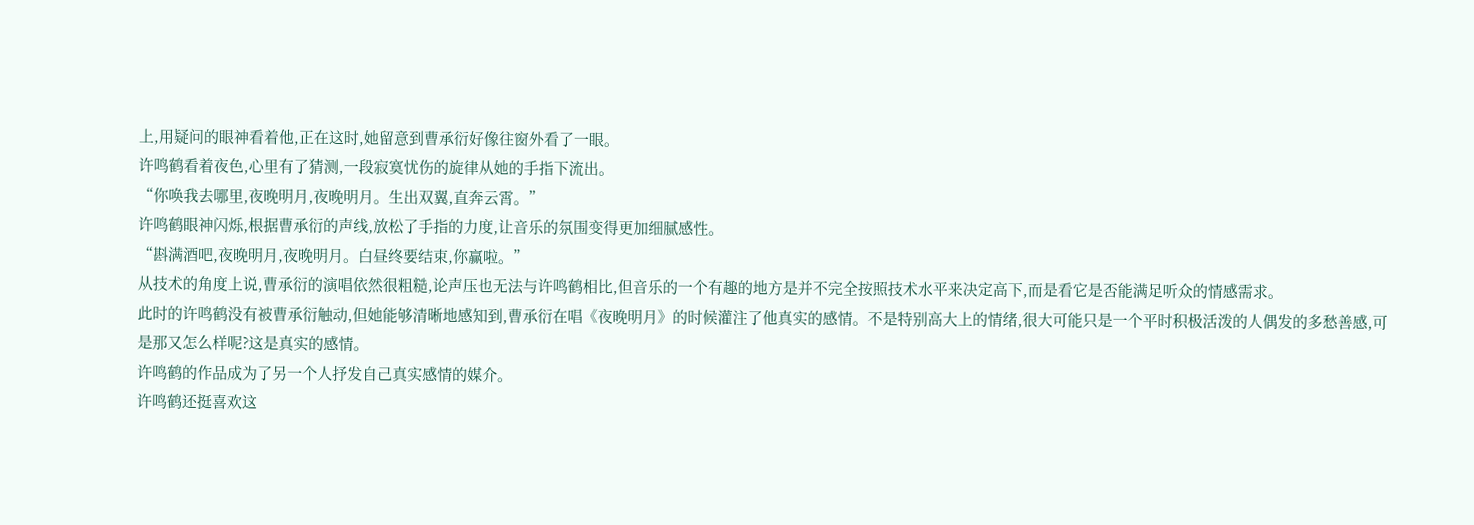上,用疑问的眼神看着他,正在这时,她留意到曹承衍好像往窗外看了一眼。
许鸣鹤看着夜色,心里有了猜测,一段寂寞忧伤的旋律从她的手指下流出。
“你唤我去哪里,夜晚明月,夜晚明月。生出双翼,直奔云霄。”
许鸣鹤眼神闪烁,根据曹承衍的声线,放松了手指的力度,让音乐的氛围变得更加细腻感性。
“斟满酒吧,夜晚明月,夜晚明月。白昼终要结束,你赢啦。”
从技术的角度上说,曹承衍的演唱依然很粗糙,论声压也无法与许鸣鹤相比,但音乐的一个有趣的地方是并不完全按照技术水平来决定高下,而是看它是否能满足听众的情感需求。
此时的许鸣鹤没有被曹承衍触动,但她能够清晰地感知到,曹承衍在唱《夜晚明月》的时候灌注了他真实的感情。不是特别高大上的情绪,很大可能只是一个平时积极活泼的人偶发的多愁善感,可是那又怎么样呢?这是真实的感情。
许鸣鹤的作品成为了另一个人抒发自己真实感情的媒介。
许鸣鹤还挺喜欢这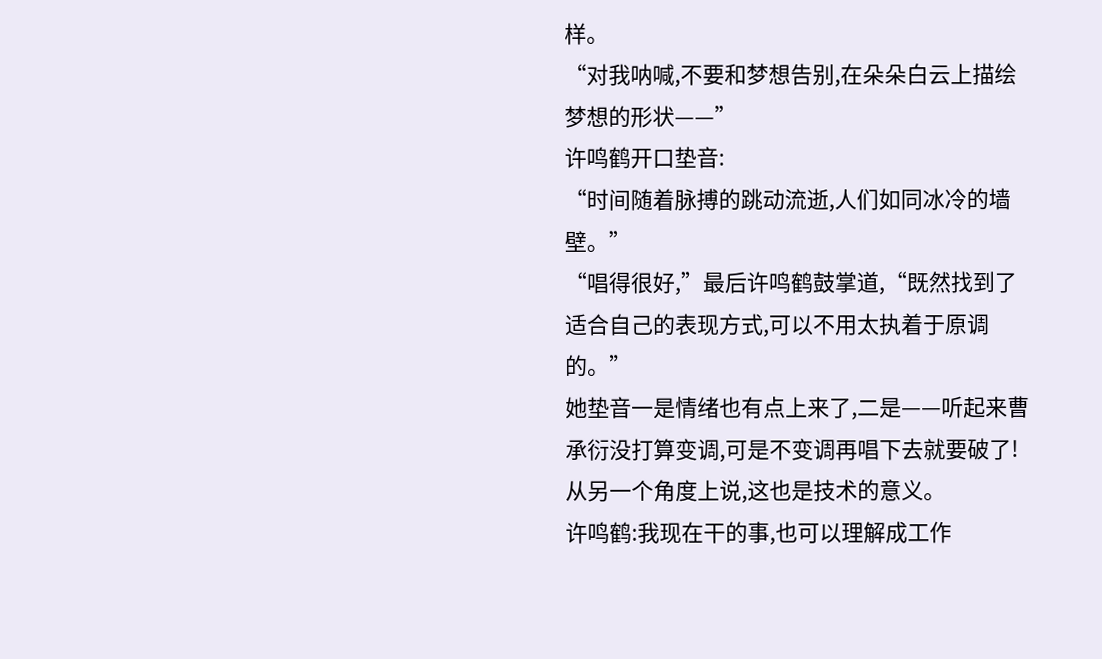样。
“对我呐喊,不要和梦想告别,在朵朵白云上描绘梦想的形状——”
许鸣鹤开口垫音:
“时间随着脉搏的跳动流逝,人们如同冰冷的墙壁。”
“唱得很好,”最后许鸣鹤鼓掌道,“既然找到了适合自己的表现方式,可以不用太执着于原调的。”
她垫音一是情绪也有点上来了,二是——听起来曹承衍没打算变调,可是不变调再唱下去就要破了!
从另一个角度上说,这也是技术的意义。
许鸣鹤:我现在干的事,也可以理解成工作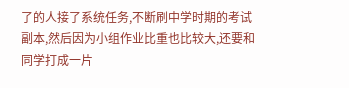了的人接了系统任务,不断刷中学时期的考试副本,然后因为小组作业比重也比较大,还要和同学打成一片